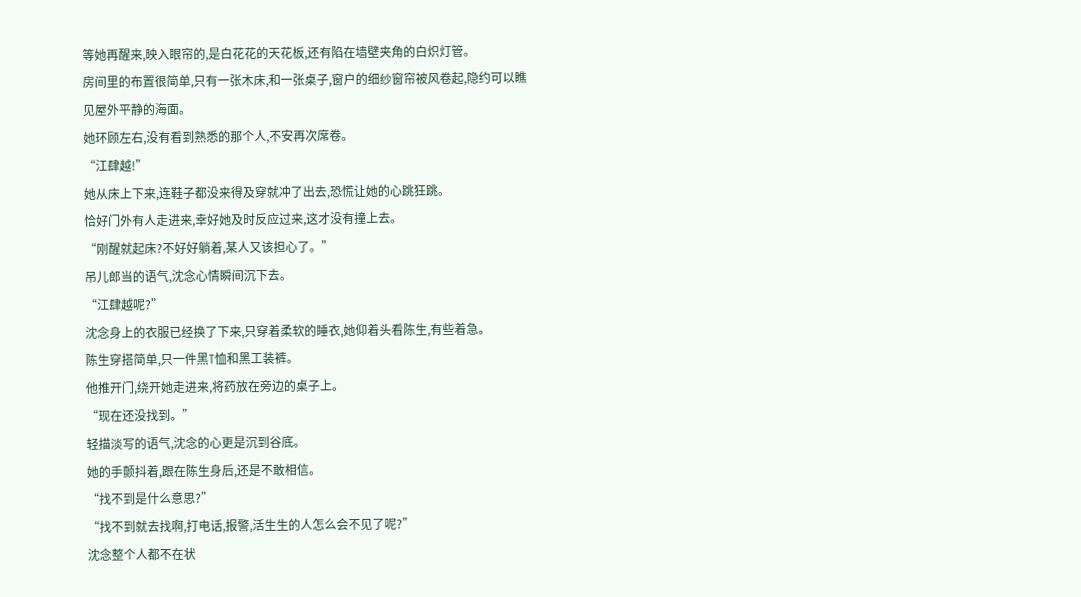等她再醒来,映入眼帘的,是白花花的天花板,还有陷在墙壁夹角的白炽灯管。
房间里的布置很简单,只有一张木床,和一张桌子,窗户的细纱窗帘被风卷起,隐约可以瞧见屋外平静的海面。
她环顾左右,没有看到熟悉的那个人,不安再次席卷。
“江肆越!”
她从床上下来,连鞋子都没来得及穿就冲了出去,恐慌让她的心跳狂跳。
恰好门外有人走进来,幸好她及时反应过来,这才没有撞上去。
“刚醒就起床?不好好躺着,某人又该担心了。”
吊儿郎当的语气,沈念心情瞬间沉下去。
“江肆越呢?”
沈念身上的衣服已经换了下来,只穿着柔软的睡衣,她仰着头看陈生,有些着急。
陈生穿搭简单,只一件黑T恤和黑工装裤。
他推开门,绕开她走进来,将药放在旁边的桌子上。
“现在还没找到。”
轻描淡写的语气,沈念的心更是沉到谷底。
她的手颤抖着,跟在陈生身后,还是不敢相信。
“找不到是什么意思?”
“找不到就去找啊,打电话,报警,活生生的人怎么会不见了呢?”
沈念整个人都不在状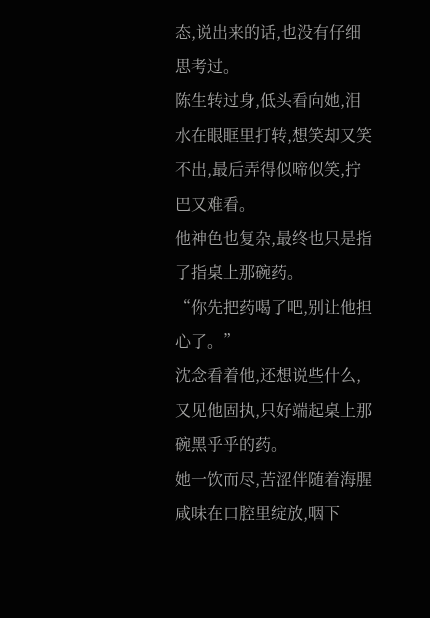态,说出来的话,也没有仔细思考过。
陈生转过身,低头看向她,泪水在眼眶里打转,想笑却又笑不出,最后弄得似啼似笑,拧巴又难看。
他神色也复杂,最终也只是指了指桌上那碗药。
“你先把药喝了吧,别让他担心了。”
沈念看着他,还想说些什么,又见他固执,只好端起桌上那碗黑乎乎的药。
她一饮而尽,苦涩伴随着海腥咸味在口腔里绽放,咽下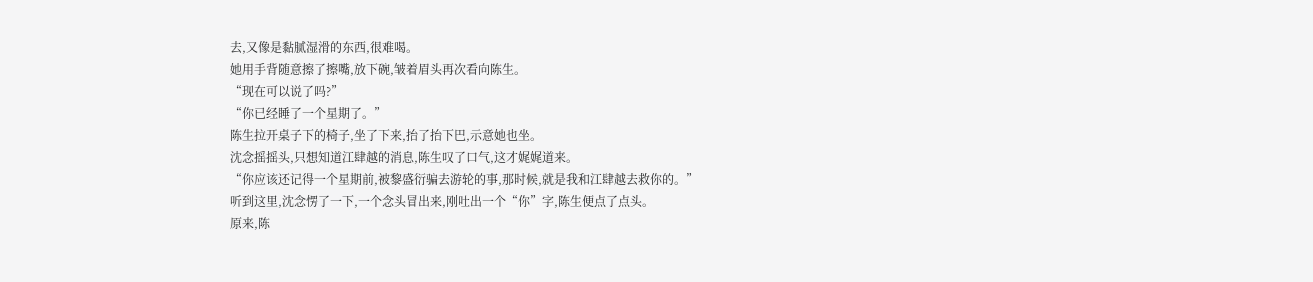去,又像是黏腻湿滑的东西,很难喝。
她用手背随意擦了擦嘴,放下碗,皱着眉头再次看向陈生。
“现在可以说了吗?”
“你已经睡了一个星期了。”
陈生拉开桌子下的椅子,坐了下来,抬了抬下巴,示意她也坐。
沈念摇摇头,只想知道江肆越的消息,陈生叹了口气,这才娓娓道来。
“你应该还记得一个星期前,被黎盛衍骗去游轮的事,那时候,就是我和江肆越去救你的。”
听到这里,沈念愣了一下,一个念头冒出来,刚吐出一个“你”字,陈生便点了点头。
原来,陈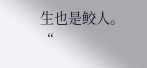生也是鲛人。
“